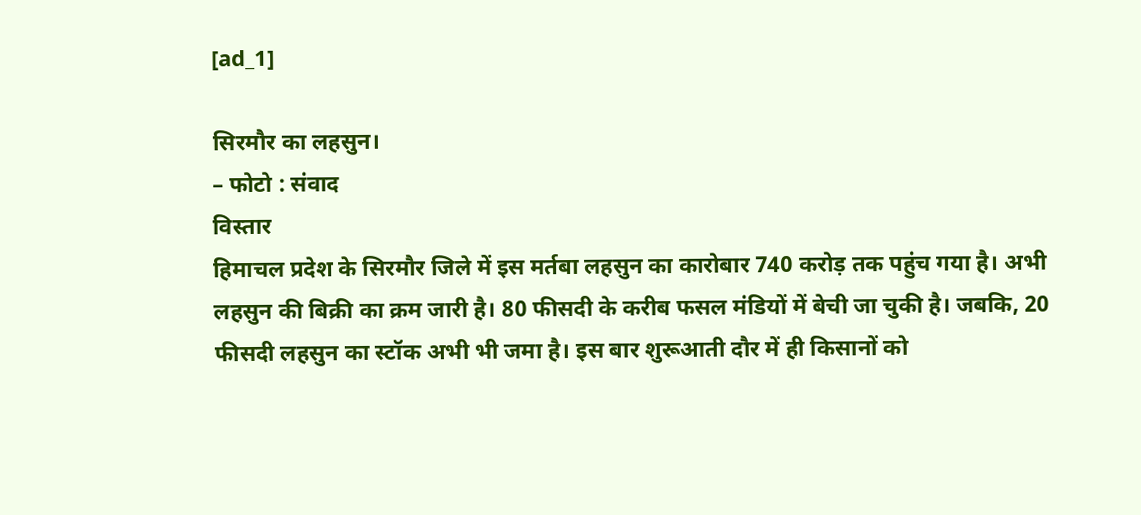[ad_1]

सिरमौर का लहसुन।
– फोटो : संवाद
विस्तार
हिमाचल प्रदेश के सिरमौर जिले में इस मर्तबा लहसुन का कारोबार 740 करोड़ तक पहुंच गया है। अभी लहसुन की बिक्री का क्रम जारी है। 80 फीसदी के करीब फसल मंडियों में बेची जा चुकी है। जबकि, 20 फीसदी लहसुन का स्टॉक अभी भी जमा है। इस बार शुरूआती दौर में ही किसानों को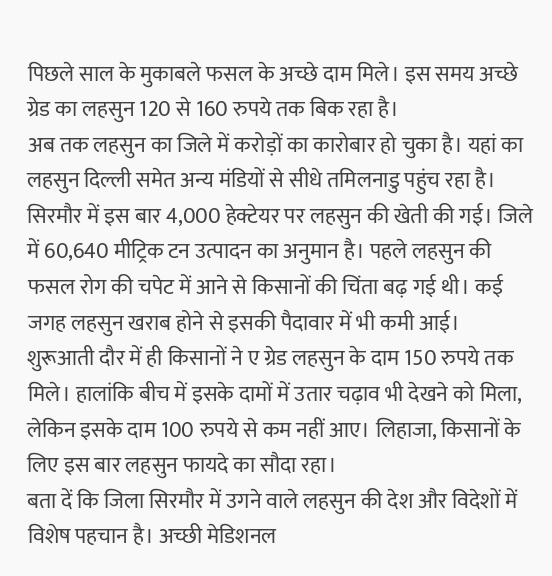पिछले साल के मुकाबले फसल के अच्छे दाम मिले। इस समय अच्छे ग्रेड का लहसुन 120 से 160 रुपये तक बिक रहा है।
अब तक लहसुन का जिले में करोड़ों का कारोबार हो चुका है। यहां का लहसुन दिल्ली समेत अन्य मंडियों से सीधे तमिलनाडु पहुंच रहा है। सिरमौर में इस बार 4,000 हेक्टेयर पर लहसुन की खेती की गई। जिले में 60,640 मीट्रिक टन उत्पादन का अनुमान है। पहले लहसुन की फसल रोग की चपेट में आने से किसानों की चिंता बढ़ गई थी। कई जगह लहसुन खराब होने से इसकी पैदावार में भी कमी आई।
शुरूआती दौर में ही किसानों ने ए ग्रेड लहसुन के दाम 150 रुपये तक मिले। हालांकि बीच में इसके दामों में उतार चढ़ाव भी देखने को मिला, लेकिन इसके दाम 100 रुपये से कम नहीं आए। लिहाजा, किसानों के लिए इस बार लहसुन फायदे का सौदा रहा।
बता दें कि जिला सिरमौर में उगने वाले लहसुन की देश और विदेशों में विशेष पहचान है। अच्छी मेडिशनल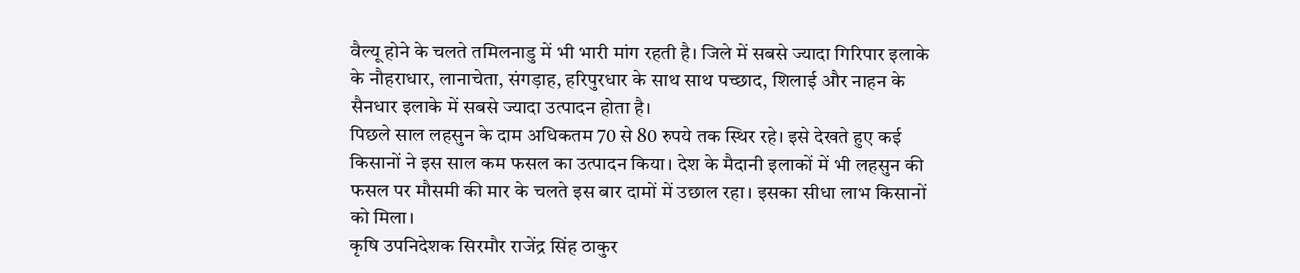वैल्यू होने के चलते तमिलनाडु में भी भारी मांग रहती है। जिले में सबसे ज्यादा गिरिपार इलाके के नौहराधार, लानाचेता, संगड़ाह, हरिपुरधार के साथ साथ पच्छाद, शिलाई और नाहन के सैनधार इलाके में सबसे ज्यादा उत्पादन होता है।
पिछले साल लहसुन के दाम अधिकतम 70 से 80 रुपये तक स्थिर रहे। इसे देखते हुए कई किसानों ने इस साल कम फसल का उत्पादन किया। देश के मैदानी इलाकों में भी लहसुन की फसल पर मौसमी की मार के चलते इस बार दामों में उछाल रहा। इसका सीधा लाभ किसानों को मिला।
कृषि उपनिदेशक सिरमौर राजेंद्र सिंह ठाकुर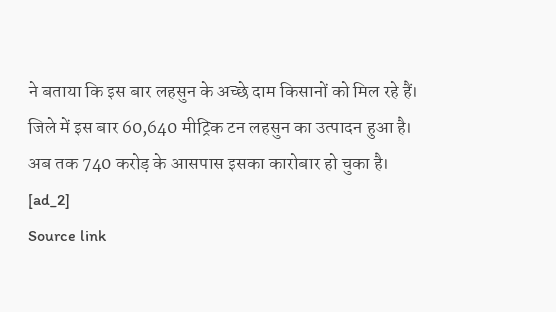ने बताया कि इस बार लहसुन के अच्छे दाम किसानों को मिल रहे हैं। जिले में इस बार 60,640 मीट्रिक टन लहसुन का उत्पादन हुआ है। अब तक 740 करोड़ के आसपास इसका कारोबार हो चुका है।
[ad_2]
Source link